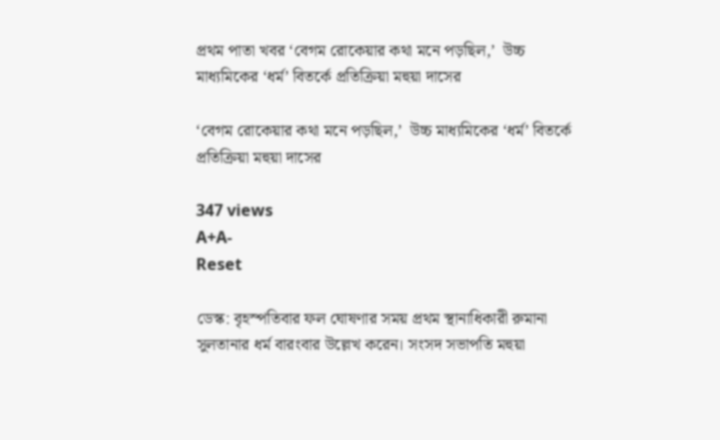প্রথম পাতা খবর ‘বেগম রোকেয়ার কথা মনে পড়ছিল,’  উচ্চ মাধ্যমিকের ‘ধর্ম’ বিতর্কে প্রতিক্রিয়া মহুয়া দাসের

‘বেগম রোকেয়ার কথা মনে পড়ছিল,’  উচ্চ মাধ্যমিকের ‘ধর্ম’ বিতর্কে প্রতিক্রিয়া মহুয়া দাসের

347 views
A+A-
Reset

ডেস্ক: বৃহস্পতিবার ফল ঘোষণার সময় প্রথম স্থানাধিকারী রুমানা সুলতানার ধর্ম বারংবার উল্লেখ করেন। সংসদ সভাপতি মহুয়া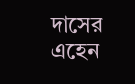দাসের এহেন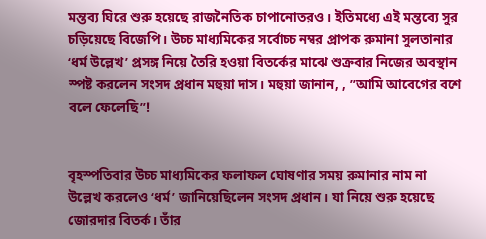মন্তব্য ঘিরে শুরু হয়েছে রাজনৈতিক চাপানোতরও। ইতিমধ্যে এই মন্তব্যে সুর চড়িয়েছে বিজেপি। উচ্চ মাধ্যমিকের সর্বোচ্চ নম্বর প্রাপক রুমানা সুলতানার ‘ধর্ম উল্লেখ’ প্রসঙ্গ নিয়ে তৈরি হওয়া বিতর্কের মাঝে শুক্রবার নিজের অবস্থান স্পষ্ট করলেন সংসদ প্রধান মহুয়া দাস। মহুয়া জানান, , ”আমি আবেগের বশে বলে ফেলেছি”!


বৃহস্পতিবার উচ্চ মাধ্যমিকের ফলাফল ঘোষণার সময় রুমানার নাম না উল্লেখ করলেও ‘ধর্ম’ জানিয়েছিলেন সংসদ প্রধান। যা নিয়ে শুরু হয়েছে জোরদার বিতর্ক। তাঁর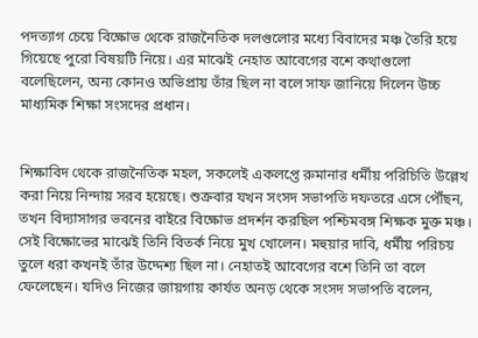পদত্যাগ চেয়ে বিক্ষোভ থেকে রাজনৈতিক দলগুলোর মধ্যে বিবাদের মঞ্চ তৈরি হয়ে গিয়েছে পুরো বিষয়টি নিয়ে। এর মাঝেই নেহাত আবেগের বশে কথাগুলো বলেছিলেন, অন্য কোনও অভিপ্রায় তাঁর ছিল না বলে সাফ জানিয়ে দিলেন উচ্চ মাধ্যমিক শিক্ষা সংসদের প্রধান।


শিক্ষাবিদ থেকে রাজনৈতিক মহল, সকলেই একলপ্তে রুমানার ধর্মীয় পরিচিতি উল্লেখ করা নিয়ে নিন্দায় সরব হয়েছে। শুক্রবার যখন সংসদ সভাপতি দফতরে এসে পৌঁছন, তখন বিদ্যাসাগর ভবনের বাইরে বিক্ষোভ প্রদর্শন করছিল পশ্চিমবঙ্গ শিক্ষক মুক্ত মঞ্চ। সেই বিক্ষোভের মাঝেই তিনি বিতর্ক নিয়ে মুখ খোলেন। মহুয়ার দাবি, ধর্মীয় পরিচয় তুলে ধরা কখনই তাঁর উদ্দেশ্য ছিল না। নেহাতই আবেগের বশে তিনি তা বলে ফেলেছেন। যদিও নিজের জায়গায় কার্যত অনড় থেকে সংসদ সভাপতি বলেন,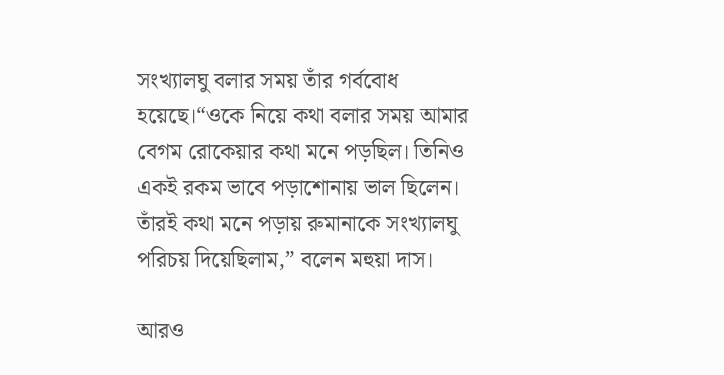সংখ্যালঘু বলার সময় তাঁর গর্ববোধ হয়েছে।“ওকে নিয়ে কথা বলার সময় আমার বেগম রোকেয়ার কথা মনে পড়ছিল। তিনিও একই রকম ভাবে পড়াশোনায় ভাল ছিলেন। তাঁরই কথা মনে পড়ায় রুমানাকে সংখ্যালঘু পরিচয় দিয়েছিলাম,” বলেন মহুয়া দাস।

আরও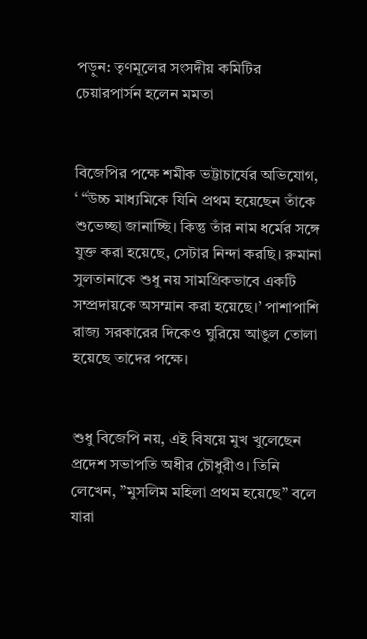পড়ুন: তৃণমূলের সংসদীয় কমিটির চেয়ারপার্সন হলেন মমতা


বিজেপির পক্ষে শমীক ভট্টাচার্যের অভিযোগ, ‘ “উচ্চ মাধ্যমিকে যিনি প্রথম হয়েছেন তাঁকে শুভেচ্ছা জানাচ্ছি। কিন্তু তাঁর নাম ধর্মের সঙ্গে যুক্ত করা হয়েছে, সেটার নিন্দা করছি। রুমানা সুলতানাকে শুধু নয় সামগ্রিকভাবে একটি সম্প্রদায়কে অসম্মান করা হয়েছে।’ পাশাপাশি রাজ্য সরকারের দিকেও ঘুরিয়ে আঙুল তোলা হয়েছে তাদের পক্ষে।


শুধু বিজেপি নয়, এই বিষয়ে মুখ খুলেছেন প্রদেশ সভাপতি অধীর চৌধুরীও। তিনি লেখেন, ”মুসলিম মহিলা প্রথম হয়েছে” বলে যারা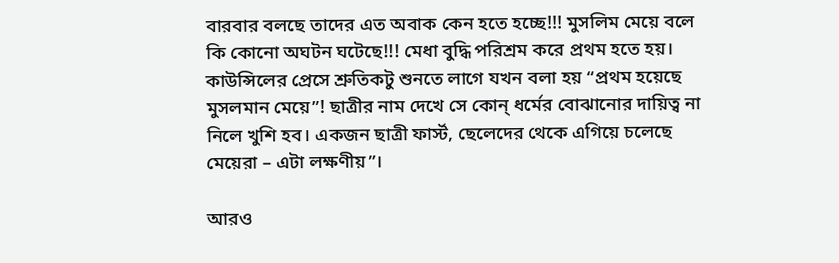বারবার বলছে তাদের এত অবাক কেন হতে হচ্ছে!!! মুসলিম মেয়ে বলে কি কোনো অঘটন ঘটেছে!!! মেধা বুদ্ধি পরিশ্রম করে প্রথম হতে হয়। কাউন্সিলের প্রেসে শ্রুতিকটু শুনতে লাগে যখন বলা হয় “প্রথম হয়েছে মুসলমান মেয়ে”! ছাত্রীর নাম দেখে সে কোন্ ধর্মের বোঝানোর দায়িত্ব না নিলে খুশি হব। একজন ছাত্রী ফার্স্ট, ছেলেদের থেকে এগিয়ে চলেছে মেয়েরা – এটা লক্ষণীয়”।

আরও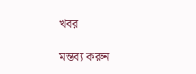খবর

মন্তব্য করুন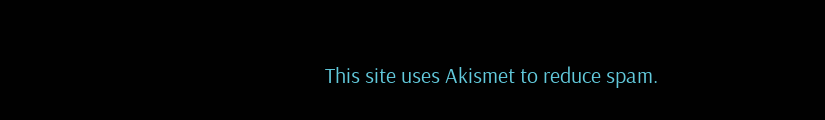This site uses Akismet to reduce spam.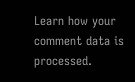Learn how your comment data is processed.